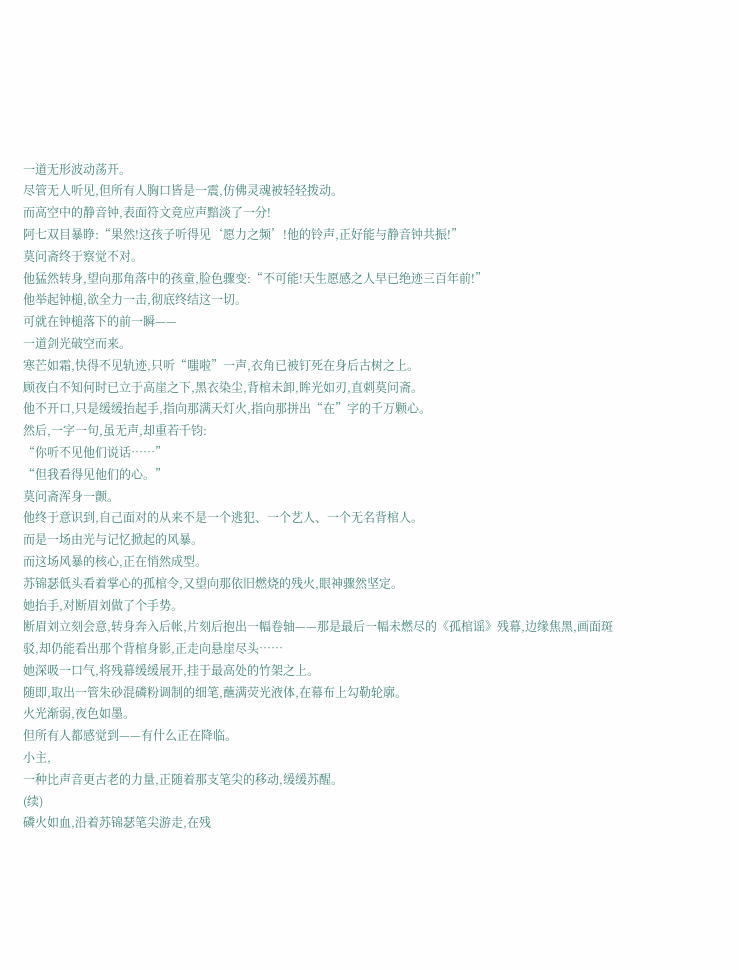一道无形波动荡开。
尽管无人听见,但所有人胸口皆是一震,仿佛灵魂被轻轻拨动。
而高空中的静音钟,表面符文竟应声黯淡了一分!
阿七双目暴睁:“果然!这孩子听得见‘愿力之频’!他的铃声,正好能与静音钟共振!”
莫问斋终于察觉不对。
他猛然转身,望向那角落中的孩童,脸色骤变:“不可能!天生愿感之人早已绝迹三百年前!”
他举起钟槌,欲全力一击,彻底终结这一切。
可就在钟槌落下的前一瞬——
一道剑光破空而来。
寒芒如霜,快得不见轨迹,只听“嗤啦”一声,衣角已被钉死在身后古树之上。
顾夜白不知何时已立于高崖之下,黑衣染尘,背棺未卸,眸光如刃,直刺莫问斋。
他不开口,只是缓缓抬起手,指向那满天灯火,指向那拼出“在”字的千万颗心。
然后,一字一句,虽无声,却重若千钧:
“你听不见他们说话……”
“但我看得见他们的心。”
莫问斋浑身一颤。
他终于意识到,自己面对的从来不是一个逃犯、一个艺人、一个无名背棺人。
而是一场由光与记忆掀起的风暴。
而这场风暴的核心,正在悄然成型。
苏锦瑟低头看着掌心的孤棺令,又望向那依旧燃烧的残火,眼神骤然坚定。
她抬手,对断眉刘做了个手势。
断眉刘立刻会意,转身奔入后帐,片刻后抱出一幅卷轴——那是最后一幅未燃尽的《孤棺谣》残幕,边缘焦黑,画面斑驳,却仍能看出那个背棺身影,正走向悬崖尽头……
她深吸一口气,将残幕缓缓展开,挂于最高处的竹架之上。
随即,取出一管朱砂混磷粉调制的细笔,蘸满荧光液体,在幕布上勾勒轮廓。
火光渐弱,夜色如墨。
但所有人都感觉到——有什么正在降临。
小主,
一种比声音更古老的力量,正随着那支笔尖的移动,缓缓苏醒。
(续)
磷火如血,沿着苏锦瑟笔尖游走,在残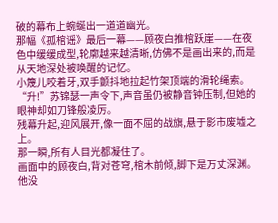破的幕布上蜿蜒出一道道幽光。
那幅《孤棺谣》最后一幕——顾夜白推棺跃崖——在夜色中缓缓成型,轮廓越来越清晰,仿佛不是画出来的,而是从天地深处被唤醒的记忆。
小篾儿咬着牙,双手颤抖地拉起竹架顶端的滑轮绳索。
“升!”苏锦瑟一声令下,声音虽仍被静音钟压制,但她的眼神却如刀锋般凌厉。
残幕升起,迎风展开,像一面不屈的战旗,悬于影市废墟之上。
那一瞬,所有人目光都凝住了。
画面中的顾夜白,背对苍穹,棺木前倾,脚下是万丈深渊。
他没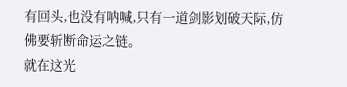有回头,也没有呐喊,只有一道剑影划破天际,仿佛要斩断命运之链。
就在这光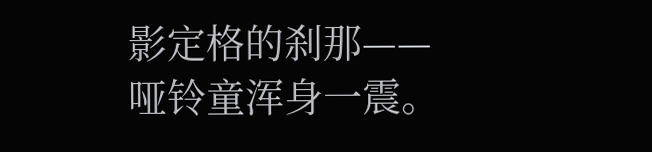影定格的刹那——
哑铃童浑身一震。